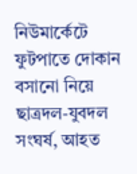নিউমার্কেটে ফুটপাতে দোকান বসানো নিয়ে ছাত্রদল-যুবদল সংঘর্ষ, আহত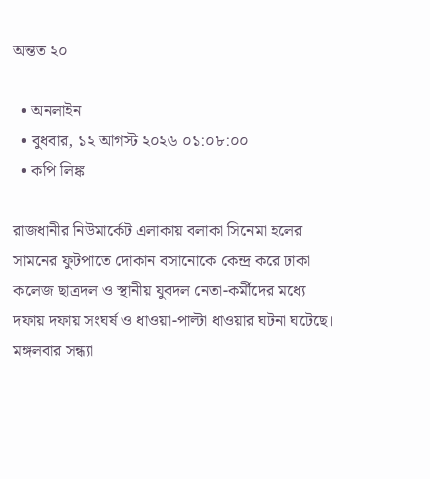অন্তত ২০

  • অনলাইন
  • বুধবার, ১২ আগস্ট ২০২৬ ০১:০৮:০০
  • কপি লিঙ্ক

রাজধানীর নিউমার্কেট এলাকায় বলাকা সিনেমা হলের সামনের ফুটপাতে দোকান বসানোকে কেন্দ্র করে ঢাকা কলেজ ছাত্রদল ও স্থানীয় যুবদল নেতা-কর্মীদের মধ্যে দফায় দফায় সংঘর্ষ ও ধাওয়া-পাল্টা ধাওয়ার ঘটনা ঘটেছে। মঙ্গলবার সন্ধ্যা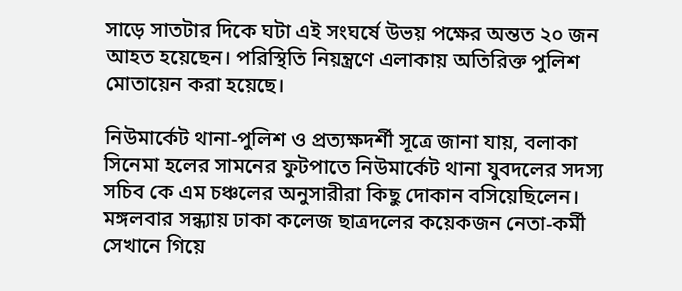সাড়ে সাতটার দিকে ঘটা এই সংঘর্ষে উভয় পক্ষের অন্তত ২০ জন আহত হয়েছেন। পরিস্থিতি নিয়ন্ত্রণে এলাকায় অতিরিক্ত পুলিশ মোতায়েন করা হয়েছে।

নিউমার্কেট থানা-পুলিশ ও প্রত্যক্ষদর্শী সূত্রে জানা যায়, বলাকা সিনেমা হলের সামনের ফুটপাতে নিউমার্কেট থানা যুবদলের সদস্য সচিব কে এম চঞ্চলের অনুসারীরা কিছু দোকান বসিয়েছিলেন। মঙ্গলবার সন্ধ্যায় ঢাকা কলেজ ছাত্রদলের কয়েকজন নেতা-কর্মী সেখানে গিয়ে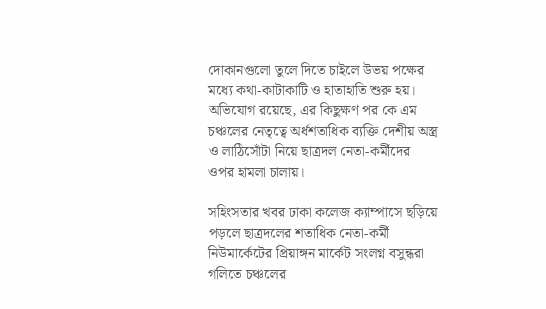দোকানগুলো তুলে দিতে চাইলে উভয় পক্ষের মধ্যে কথা-কাটাকাটি ও হাতাহাতি শুরু হয়। অভিযোগ রয়েছে, এর কিছুক্ষণ পর কে এম চঞ্চলের নেতৃত্বে অর্ধশতাধিক ব্যক্তি দেশীয় অস্ত্র ও লাঠিসোঁটা নিয়ে ছাত্রদল নেতা-কর্মীদের ওপর হামলা চালায়।

সহিংসতার খবর ঢাকা কলেজ ক্যাম্পাসে ছড়িয়ে পড়লে ছাত্রদলের শতাধিক নেতা-কর্মী নিউমার্কেটের প্রিয়াঙ্গন মার্কেট সংলগ্ন বসুন্ধরা গলিতে চঞ্চলের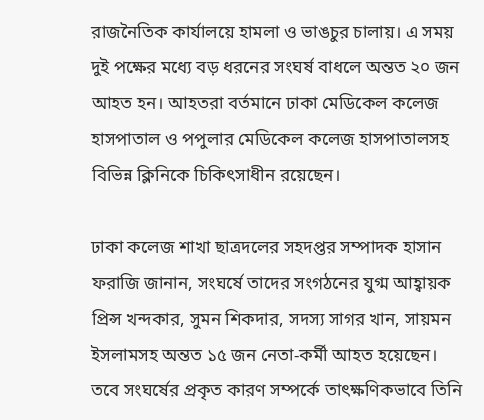রাজনৈতিক কার্যালয়ে হামলা ও ভাঙচুর চালায়। এ সময় দুই পক্ষের মধ্যে বড় ধরনের সংঘর্ষ বাধলে অন্তত ২০ জন আহত হন। আহতরা বর্তমানে ঢাকা মেডিকেল কলেজ হাসপাতাল ও পপুলার মেডিকেল কলেজ হাসপাতালসহ বিভিন্ন ক্লিনিকে চিকিৎসাধীন রয়েছেন।

ঢাকা কলেজ শাখা ছাত্রদলের সহদপ্তর সম্পাদক হাসান ফরাজি জানান, সংঘর্ষে তাদের সংগঠনের যুগ্ম আহ্বায়ক প্রিন্স খন্দকার, সুমন শিকদার, সদস্য সাগর খান, সায়মন ইসলামসহ অন্তত ১৫ জন নেতা-কর্মী আহত হয়েছেন। তবে সংঘর্ষের প্রকৃত কারণ সম্পর্কে তাৎক্ষণিকভাবে তিনি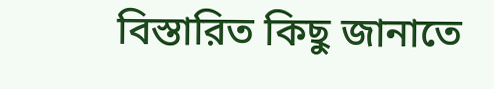বিস্তারিত কিছু জানাতে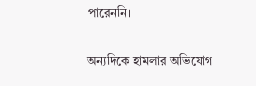পারেননি।

অন্যদিকে হামলার অভিযোগ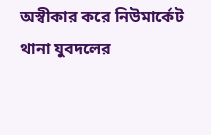অস্বীকার করে নিউমার্কেট থানা যুবদলের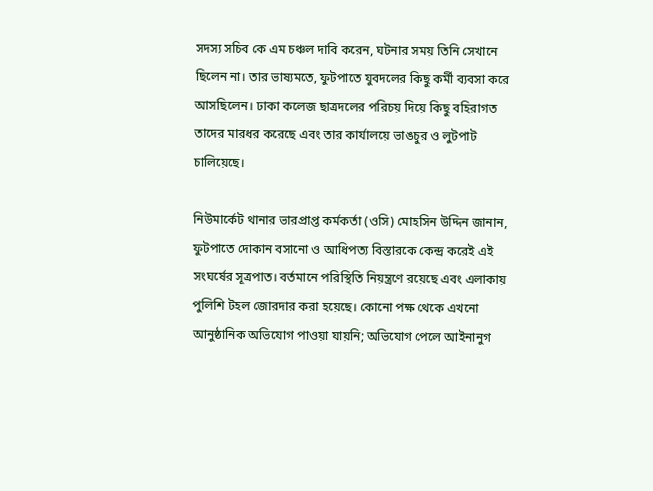সদস্য সচিব কে এম চঞ্চল দাবি করেন, ঘটনার সময় তিনি সেখানে ছিলেন না। তার ভাষ্যমতে, ফুটপাতে যুবদলের কিছু কর্মী ব্যবসা করে আসছিলেন। ঢাকা কলেজ ছাত্রদলের পরিচয় দিয়ে কিছু বহিরাগত তাদের মারধর করেছে এবং তার কার্যালয়ে ভাঙচুর ও লুটপাট চালিয়েছে।

নিউমার্কেট থানার ভারপ্রাপ্ত কর্মকর্তা (ওসি) মোহসিন উদ্দিন জানান, ফুটপাতে দোকান বসানো ও আধিপত্য বিস্তারকে কেন্দ্র করেই এই সংঘর্ষের সূত্রপাত। বর্তমানে পরিস্থিতি নিয়ন্ত্রণে রয়েছে এবং এলাকায় পুলিশি টহল জোরদার করা হয়েছে। কোনো পক্ষ থেকে এখনো আনুষ্ঠানিক অভিযোগ পাওয়া যায়নি; অভিযোগ পেলে আইনানুগ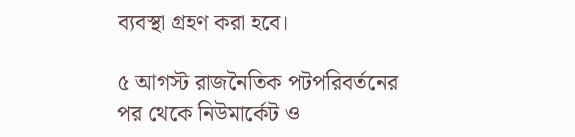ব্যবস্থা গ্রহণ করা হবে।

৫ আগস্ট রাজনৈতিক পটপরিবর্তনের পর থেকে নিউমার্কেট ও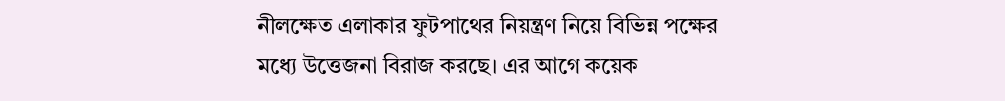নীলক্ষেত এলাকার ফুটপাথের নিয়ন্ত্রণ নিয়ে বিভিন্ন পক্ষের মধ্যে উত্তেজনা বিরাজ করছে। এর আগে কয়েক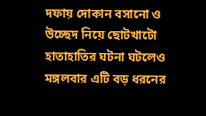দফায় দোকান বসানো ও উচ্ছেদ নিয়ে ছোটখাটো হাতাহাতির ঘটনা ঘটলেও মঙ্গলবার এটি বড় ধরনের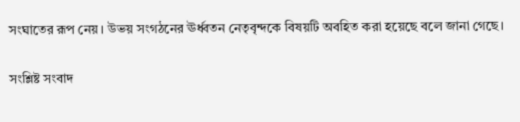সংঘাতের রূপ নেয়। উভয় সংগঠনের ঊর্ধ্বতন নেতৃবৃন্দকে বিষয়টি অবহিত করা হয়েছে বলে জানা গেছে।

সংশ্লিষ্ট সংবাদ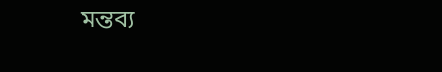মন্তব্য